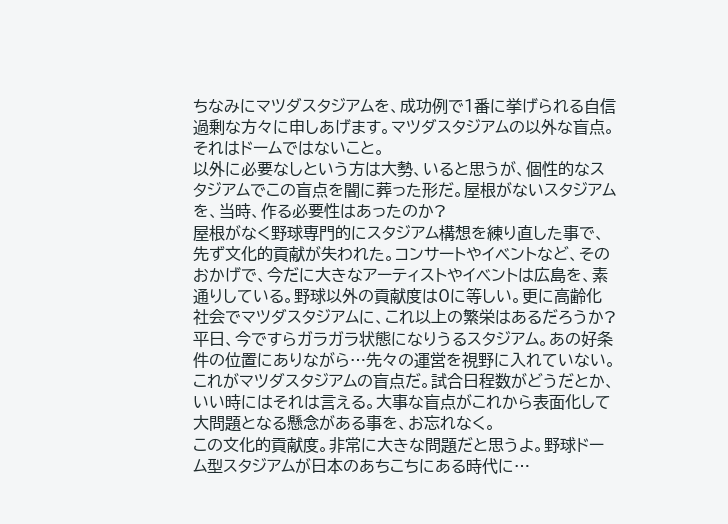ちなみにマツダスタジアムを、成功例で1番に挙げられる自信過剰な方々に申しあげます。マツダスタジアムの以外な盲点。それはドームではないこと。
以外に必要なしという方は大勢、いると思うが、個性的なスタジアムでこの盲点を闇に葬った形だ。屋根がないスタジアムを、当時、作る必要性はあったのか?
屋根がなく野球専門的にスタジアム構想を練り直した事で、先ず文化的貢献が失われた。コンサートやイベントなど、そのおかげで、今だに大きなアーティストやイベントは広島を、素通りしている。野球以外の貢献度は0に等しい。更に高齢化社会でマツダスタジアムに、これ以上の繁栄はあるだろうか?平日、今ですらガラガラ状態になりうるスタジアム。あの好条件の位置にありながら…先々の運営を視野に入れていない。これがマツダスタジアムの盲点だ。試合日程数がどうだとか、いい時にはそれは言える。大事な盲点がこれから表面化して大問題となる懸念がある事を、お忘れなく。
この文化的貢献度。非常に大きな問題だと思うよ。野球ドーム型スタジアムが日本のあちこちにある時代に…